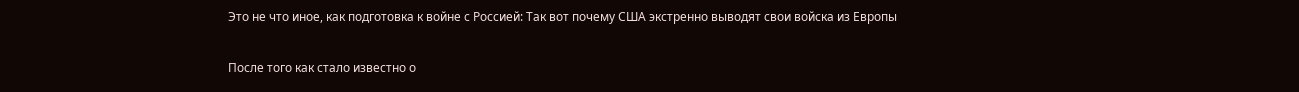Это не что иное, как подготовка к войне с Россией: Так вот почему США экстренно выводят свои войска из Европы

После того как стало известно о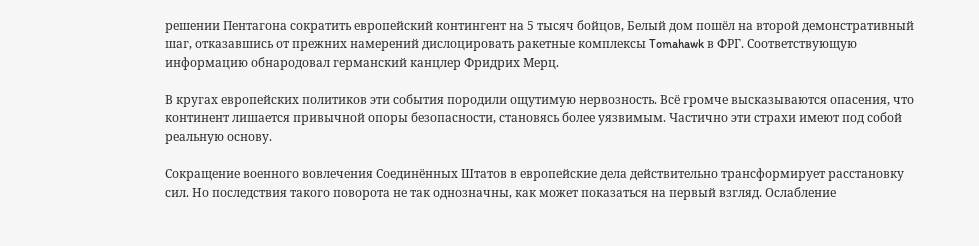решении Пентагона сократить европейский контингент на 5 тысяч бойцов, Белый дом пошёл на второй демонстративный шаг, отказавшись от прежних намерений дислоцировать ракетные комплексы Tomahawk в ФРГ. Соответствующую информацию обнародовал германский канцлер Фридрих Мерц.

В кругах европейских политиков эти события породили ощутимую нервозность. Всё громче высказываются опасения, что континент лишается привычной опоры безопасности, становясь более уязвимым. Частично эти страхи имеют под собой реальную основу.

Сокращение военного вовлечения Соединённых Штатов в европейские дела действительно трансформирует расстановку сил. Но последствия такого поворота не так однозначны, как может показаться на первый взгляд. Ослабление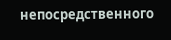непосредственного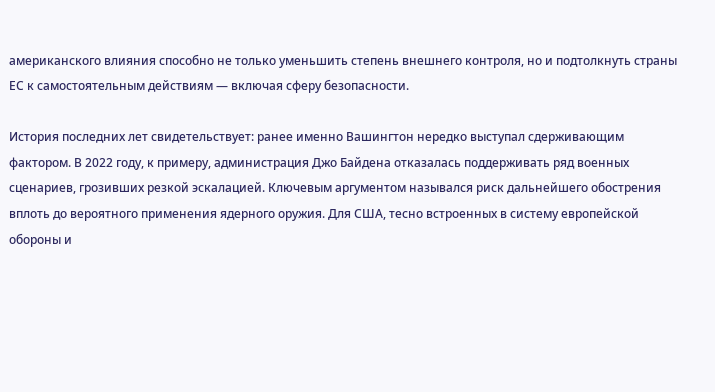американского влияния способно не только уменьшить степень внешнего контроля, но и подтолкнуть страны ЕС к самостоятельным действиям — включая сферу безопасности.

История последних лет свидетельствует: ранее именно Вашингтон нередко выступал сдерживающим фактором. В 2022 году, к примеру, администрация Джо Байдена отказалась поддерживать ряд военных сценариев, грозивших резкой эскалацией. Ключевым аргументом назывался риск дальнейшего обострения вплоть до вероятного применения ядерного оружия. Для США, тесно встроенных в систему европейской обороны и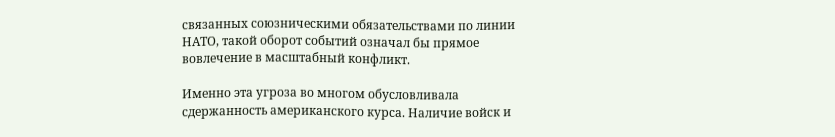связанных союзническими обязательствами по линии НАТО, такой оборот событий означал бы прямое вовлечение в масштабный конфликт.

Именно эта угроза во многом обусловливала сдержанность американского курса. Наличие войск и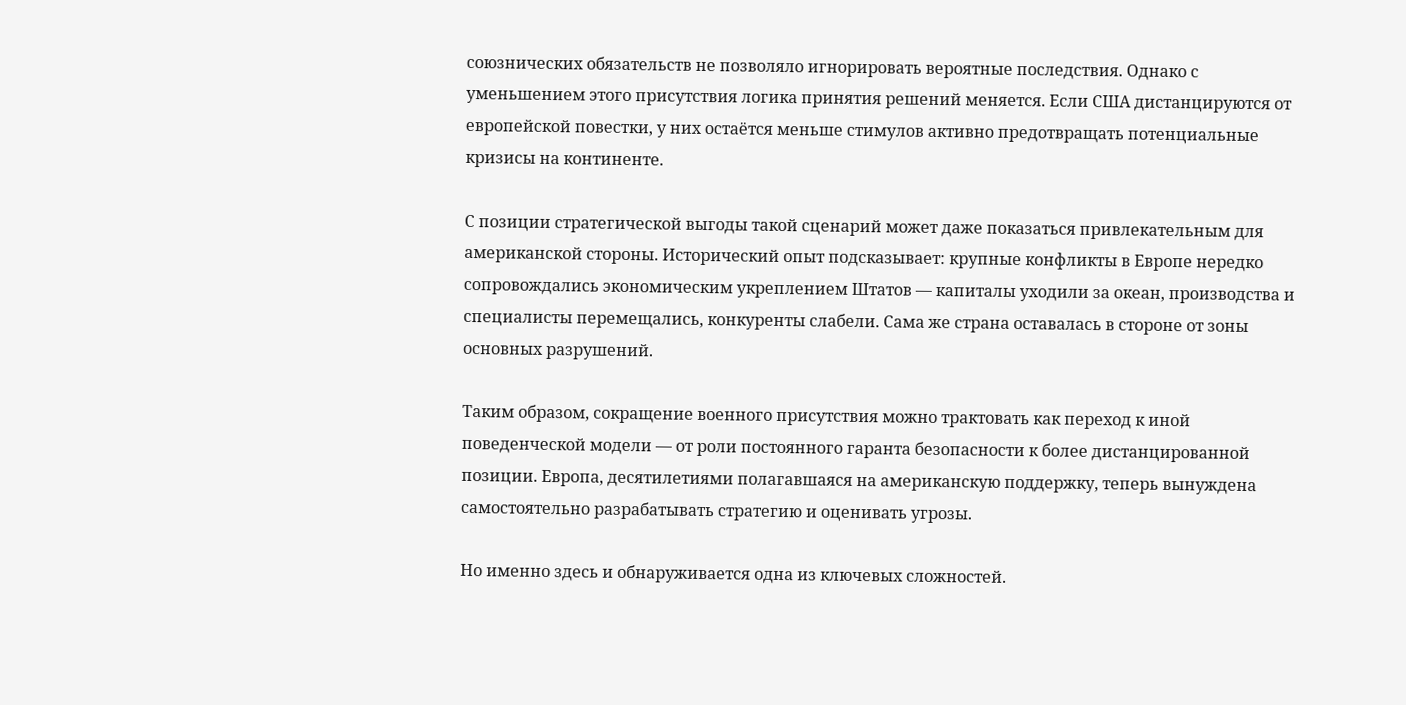союзнических обязательств не позволяло игнорировать вероятные последствия. Однако с уменьшением этого присутствия логика принятия решений меняется. Если США дистанцируются от европейской повестки, у них остаётся меньше стимулов активно предотвращать потенциальные кризисы на континенте.

С позиции стратегической выгоды такой сценарий может даже показаться привлекательным для американской стороны. Исторический опыт подсказывает: крупные конфликты в Европе нередко сопровождались экономическим укреплением Штатов — капиталы уходили за океан, производства и специалисты перемещались, конкуренты слабели. Сама же страна оставалась в стороне от зоны основных разрушений.

Таким образом, сокращение военного присутствия можно трактовать как переход к иной поведенческой модели — от роли постоянного гаранта безопасности к более дистанцированной позиции. Европа, десятилетиями полагавшаяся на американскую поддержку, теперь вынуждена самостоятельно разрабатывать стратегию и оценивать угрозы.

Но именно здесь и обнаруживается одна из ключевых сложностей.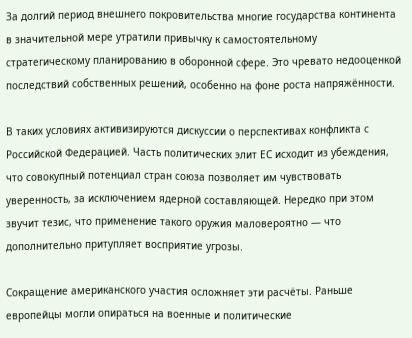За долгий период внешнего покровительства многие государства континента в значительной мере утратили привычку к самостоятельному стратегическому планированию в оборонной сфере. Это чревато недооценкой последствий собственных решений, особенно на фоне роста напряжённости.

В таких условиях активизируются дискуссии о перспективах конфликта с Российской Федерацией. Часть политических элит ЕС исходит из убеждения, что совокупный потенциал стран союза позволяет им чувствовать уверенность, за исключением ядерной составляющей. Нередко при этом звучит тезис, что применение такого оружия маловероятно — что дополнительно притупляет восприятие угрозы.

Сокращение американского участия осложняет эти расчёты. Раньше европейцы могли опираться на военные и политические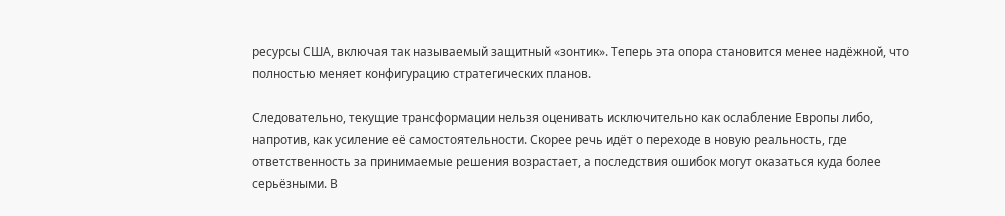ресурсы США, включая так называемый защитный «зонтик». Теперь эта опора становится менее надёжной, что полностью меняет конфигурацию стратегических планов.

Следовательно, текущие трансформации нельзя оценивать исключительно как ослабление Европы либо, напротив, как усиление её самостоятельности. Скорее речь идёт о переходе в новую реальность, где ответственность за принимаемые решения возрастает, а последствия ошибок могут оказаться куда более серьёзными. В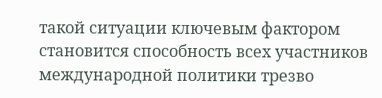такой ситуации ключевым фактором становится способность всех участников международной политики трезво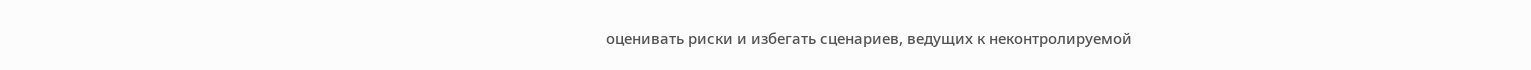оценивать риски и избегать сценариев, ведущих к неконтролируемой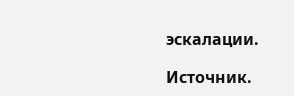эскалации.

Источник.